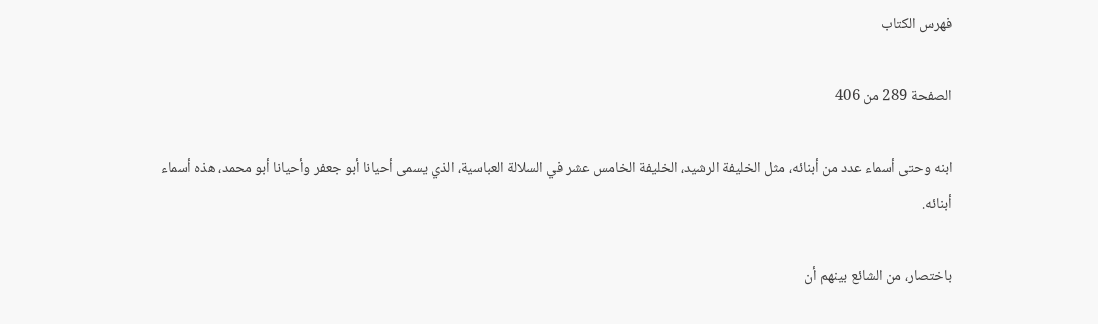فهرس الكتاب

الصفحة 289 من 406

ابنه وحتى أسماء عدد من أبنائه، مثل الخليفة الرشيد، الخليفة الخامس عشر في السلالة العباسية، الذي يسمى أحيانا أبو جعفر وأحيانا أبو محمد، هذه أسماء أبنائه.

باختصار، من الشائع بينهم أن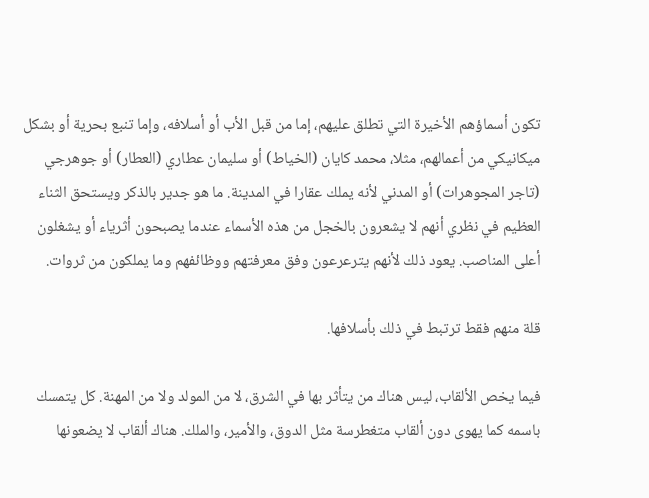تكون أسماؤهم الأخيرة التي تطلق عليهم، إما من قبل الأب أو أسلافه، وإما تنبع بحرية أو بشكل ميكانيكي من أعمالهم، مثلا، محمد كايان (الخياط) أو سليمان عطاري (العطار) أو جوهرجي (تاجر المجوهرات) أو المدني لأنه يملك عقارا في المدينة. ما هو جدير بالذكر ويستحق الثناء العظيم في نظري أنهم لا يشعرون بالخجل من هذه الأسماء عندما يصبحون أثرياء أو يشغلون أعلى المناصب. يعود ذلك لأنهم يترعرعون وفق معرفتهم ووظائفهم وما يملكون من ثروات.

قلة منهم فقط ترتبط في ذلك بأسلافها.

فيما يخص الألقاب، ليس هناك من يتأثر بها في الشرق، لا من المولد ولا من المهنة. كل يتمسك باسمه كما يهوى دون ألقاب متغطرسة مثل الدوق، والأمير، والملك. هناك ألقاب لا يضعونها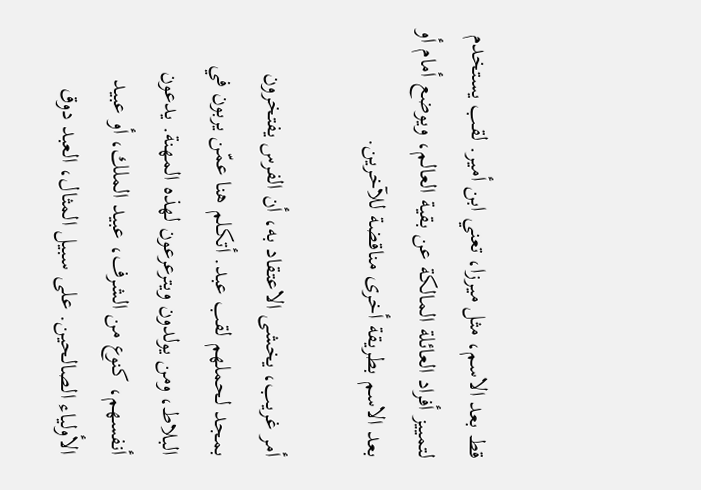قط بعد الاسم، مثل ميرزا، تعني ابن أمير. لقب يستخدم لتمييز أفراد العائلة المالكة عن بقية العالم، ويوضع أمام أو بعد الاسم بطريقة أخرى مناقضة للآخرين.

أمر غريب، يخشى الاعتقاد به، أن الفرس يفتخرون بمجد لحملهم لقب عبد. أتكلم هنا عمّن يربون في البلاط، ومن يولدون ويترعرعون لهذه المهنة. يدعون أنفسهم، كنوع من الشرف، عبيد الملك، أو عبيد الأولياء الصالحين. على سبيل المثال، العبد دوق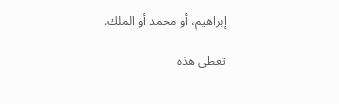إبراهيم، أو محمد أو الملك.

تعطى هذه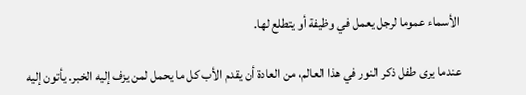الأسماء عموما لرجل يعمل في وظيفة أو يتطلع لها.

عندما يرى طفل ذكر النور في هذا العالم، من العادة أن يقدم الأب كل ما يحمل لمن يزف إليه الخبر. يأتون إليه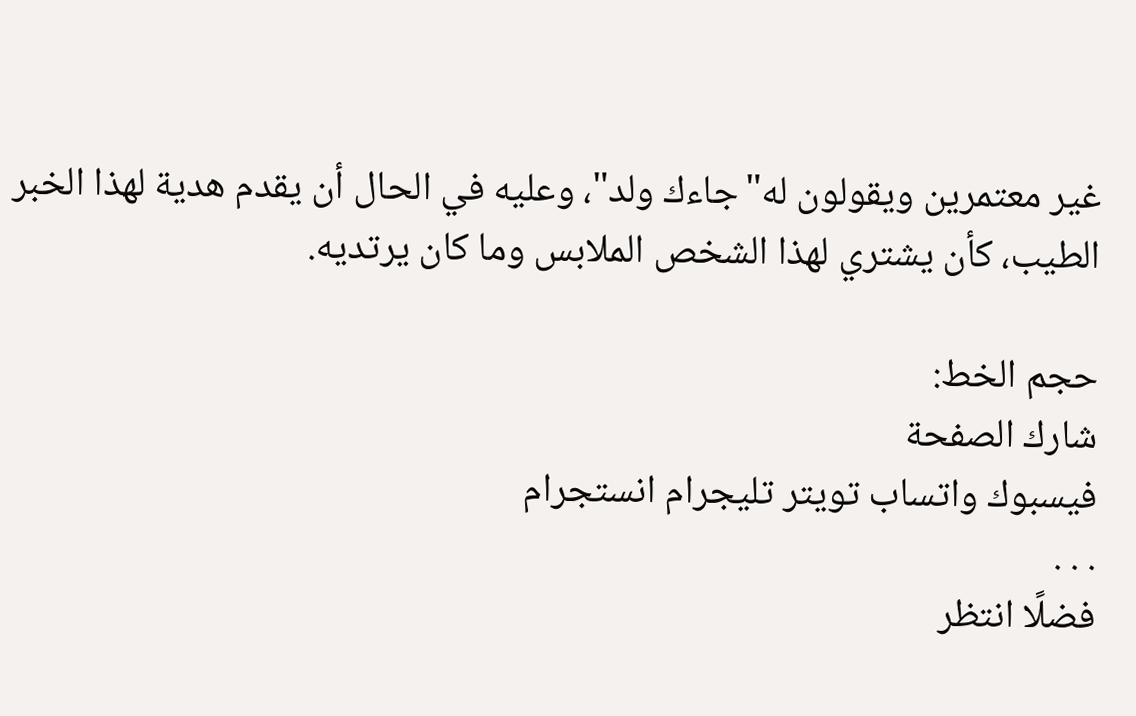غير معتمرين ويقولون له"جاءك ولد"، وعليه في الحال أن يقدم هدية لهذا الخبر الطيب، كأن يشتري لهذا الشخص الملابس وما كان يرتديه.

حجم الخط:
شارك الصفحة
فيسبوك واتساب تويتر تليجرام انستجرام
. . .
فضلًا انتظر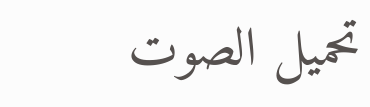تحميل الصوت